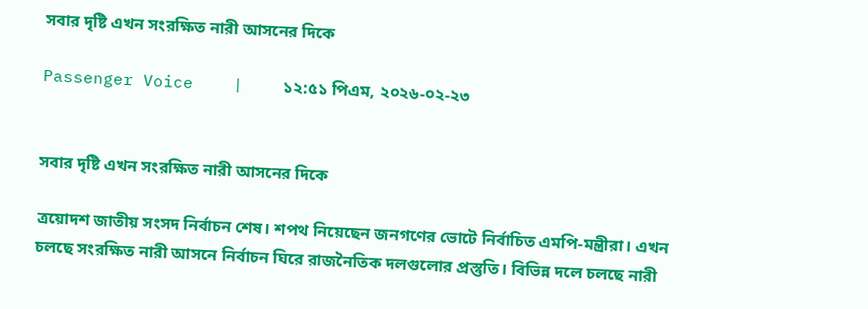সবার দৃষ্টি এখন সংরক্ষিত নারী আসনের দিকে

Passenger Voice    |    ১২:৫১ পিএম, ২০২৬-০২-২৩


সবার দৃষ্টি এখন সংরক্ষিত নারী আসনের দিকে

ত্রয়োদশ জাতীয় সংসদ নির্বাচন শেষ। শপথ নিয়েছেন জনগণের ভোটে নির্বাচিত এমপি-মন্ত্রীরা। এখন চলছে সংরক্ষিত নারী আসনে নির্বাচন ঘিরে রাজনৈতিক দলগুলোর প্রস্তুতি। বিভিন্ন দলে চলছে নারী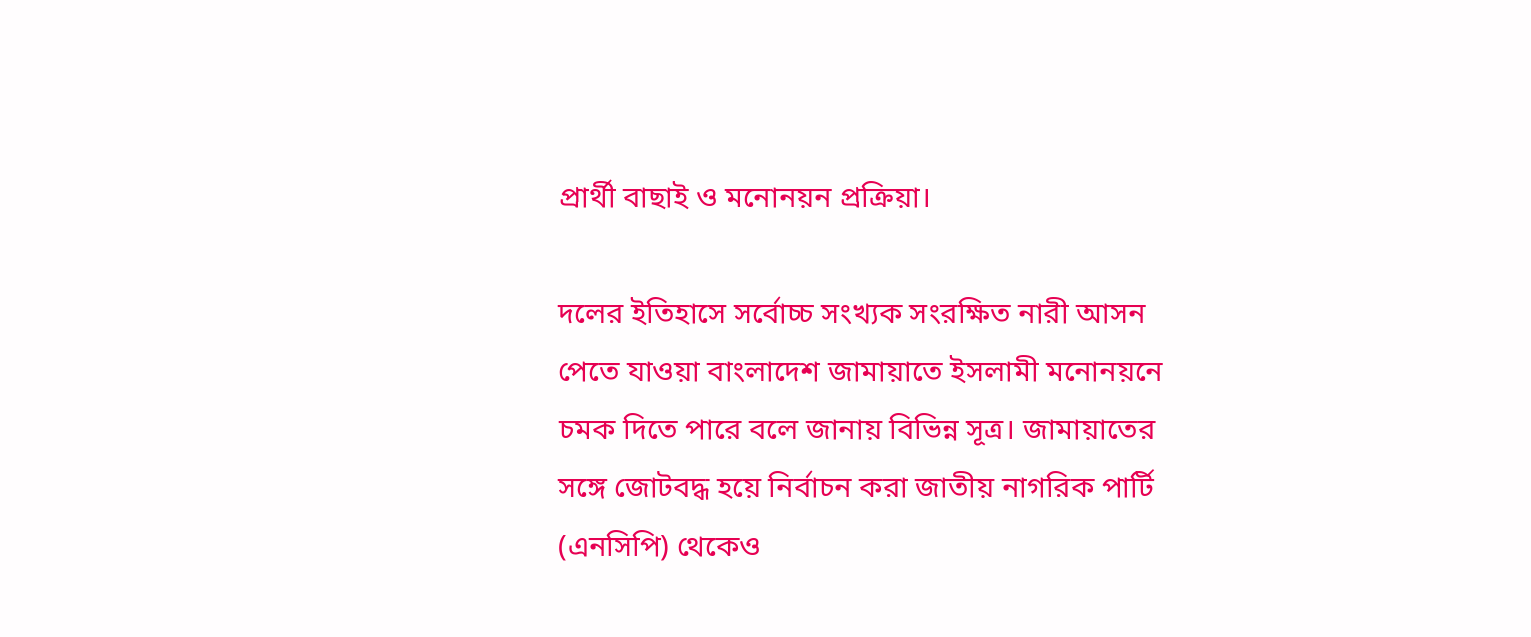প্রার্থী বাছাই ও মনোনয়ন প্রক্রিয়া।

দলের ইতিহাসে সর্বোচ্চ সংখ্যক সংরক্ষিত নারী আসন পেতে যাওয়া বাংলাদেশ জামায়াতে ইসলামী মনোনয়নে চমক দিতে পারে বলে জানায় বিভিন্ন সূত্র। জামায়াতের সঙ্গে জোটবদ্ধ হয়ে নির্বাচন করা জাতীয় নাগরিক পার্টি (এনসিপি) থেকেও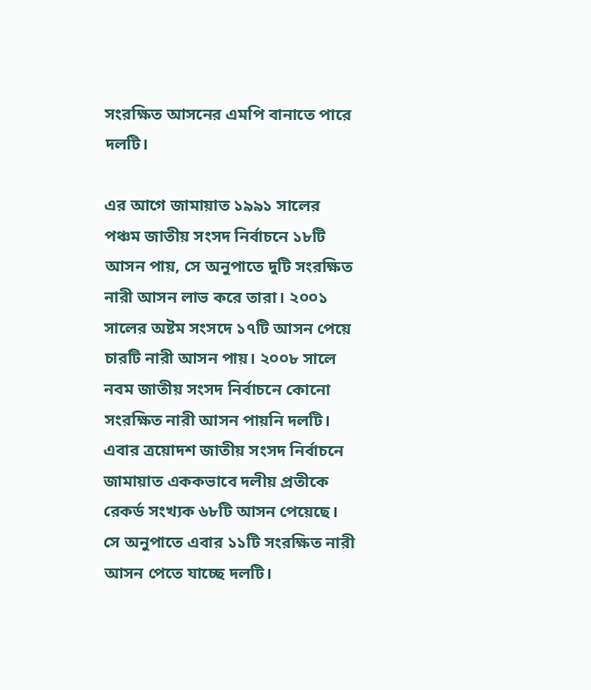সংরক্ষিত আসনের এমপি বানাতে পারে দলটি।

এর আগে জামায়াত ১৯৯১ সালের পঞ্চম জাতীয় সংসদ নির্বাচনে ১৮টি আসন পায়, সে অনুপাতে দুটি সংরক্ষিত নারী আসন লাভ করে তারা। ২০০১ সালের অষ্টম সংসদে ১৭টি আসন পেয়ে চারটি নারী আসন পায়। ২০০৮ সালে নবম জাতীয় সংসদ নির্বাচনে কোনো সংরক্ষিত নারী আসন পায়নি দলটি। এবার ত্রয়োদশ জাতীয় সংসদ নির্বাচনে জামায়াত এককভাবে দলীয় প্রতীকে রেকর্ড সংখ্যক ৬৮টি আসন পেয়েছে। সে অনুপাতে এবার ১১টি সংরক্ষিত নারী আসন পেতে যাচ্ছে দলটি।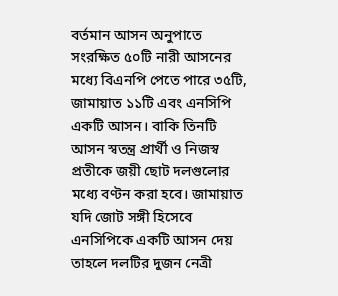বর্তমান আসন অনুপাতে সংরক্ষিত ৫০টি নারী আসনের মধ্যে বিএনপি পেতে পারে ৩৫টি, জামায়াত ১১টি এবং এনসিপি একটি আসন। বাকি তিনটি আসন স্বতন্ত্র প্রার্থী ও নিজস্ব প্রতীকে জয়ী ছোট দলগুলোর মধ্যে বণ্টন করা হবে। জামায়াত যদি জোট সঙ্গী হিসেবে এনসিপিকে একটি আসন দেয় তাহলে দলটির দুজন নেত্রী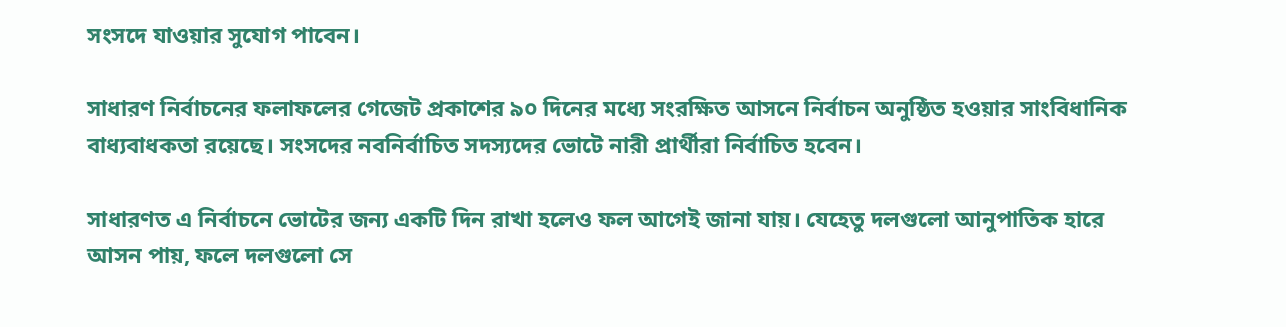সংসদে যাওয়ার সুযোগ পাবেন।

সাধারণ নির্বাচনের ফলাফলের গেজেট প্রকাশের ৯০ দিনের মধ্যে সংরক্ষিত আসনে নির্বাচন অনুষ্ঠিত হওয়ার সাংবিধানিক বাধ্যবাধকতা রয়েছে। সংসদের নবনির্বাচিত সদস্যদের ভোটে নারী প্রার্থীরা নির্বাচিত হবেন।

সাধারণত এ নির্বাচনে ভোটের জন্য একটি দিন রাখা হলেও ফল আগেই জানা যায়। যেহেতু দলগুলো আনুপাতিক হারে আসন পায়, ফলে দলগুলো সে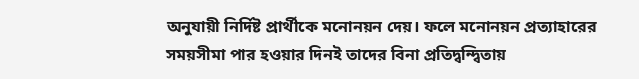অনুযায়ী নির্দিষ্ট প্রার্থীকে মনোনয়ন দেয়। ফলে মনোনয়ন প্রত্যাহারের সময়সীমা পার হওয়ার দিনই তাদের বিনা প্রতিদ্বন্দ্বিতায়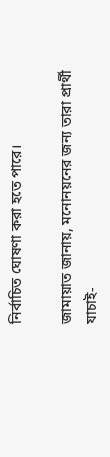নির্বাচিত ঘোষণা করা হতে পারে।

জামায়াত জানায়, মনোনয়নের জন্য তারা প্রার্থী যাচাই-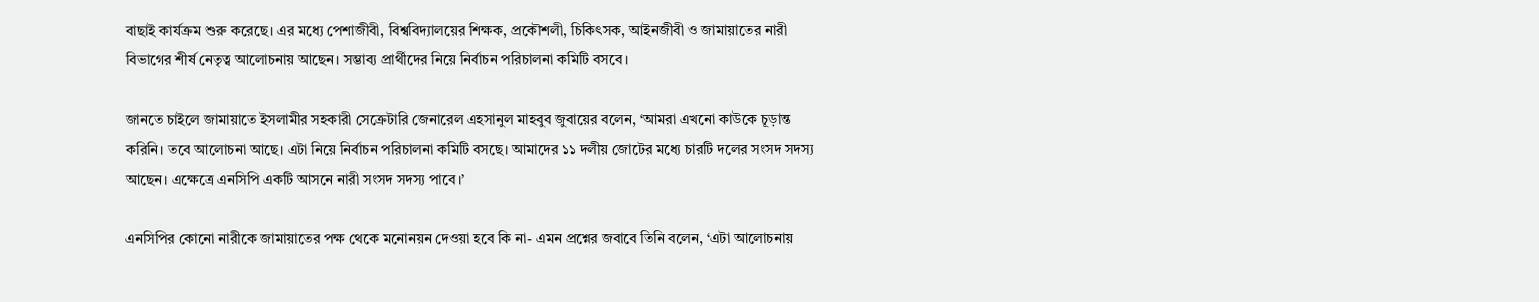বাছাই কার্যক্রম শুরু করেছে। এর মধ্যে পেশাজীবী, বিশ্ববিদ্যালয়ের শিক্ষক, প্রকৌশলী, চিকিৎসক, আইনজীবী ও জামায়াতের নারী বিভাগের শীর্ষ নেতৃত্ব আলোচনায় আছেন। সম্ভাব্য প্রার্থীদের নিয়ে নির্বাচন পরিচালনা কমিটি বসবে।

জানতে চাইলে জামায়াতে ইসলামীর সহকারী সেক্রেটারি জেনারেল এহসানুল মাহবুব জুবায়ের বলেন, ‘আমরা এখনো কাউকে চূড়ান্ত করিনি। তবে আলোচনা আছে। এটা নিয়ে নির্বাচন পরিচালনা কমিটি বসছে। আমাদের ১১ দলীয় জোটের মধ্যে চারটি দলের সংসদ সদস্য আছেন। এক্ষেত্রে এনসিপি একটি আসনে নারী সংসদ সদস্য পাবে।’

এনসিপির কোনো নারীকে জামায়াতের পক্ষ থেকে মনোনয়ন দেওয়া হবে কি না- এমন প্রশ্নের জবাবে তিনি বলেন, ‘এটা আলোচনায়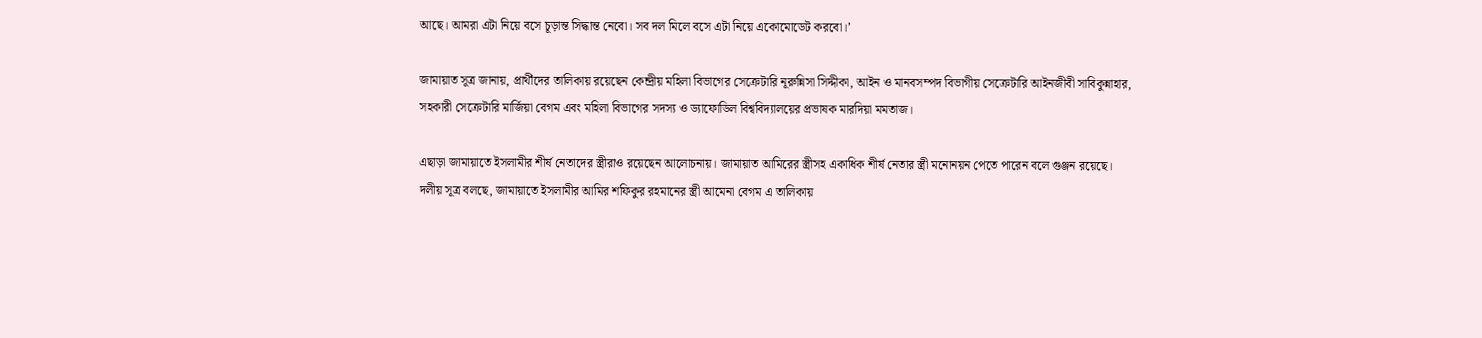আছে। আমরা এটা নিয়ে বসে চূড়ান্ত সিদ্ধান্ত নেবো। সব দল মিলে বসে এটা নিয়ে একোমোডেট করবো।’

জামায়াত সূত্র জানায়, প্রার্থীদের তালিকায় রয়েছেন কেন্দ্রীয় মহিলা বিভাগের সেক্রেটারি নূরুন্নিসা সিদ্দীকা, আইন ও মানবসম্পদ বিভাগীয় সেক্রেটারি আইনজীবী সাবিকুন্নাহার, সহকারী সেক্রেটারি মার্জিয়া বেগম এবং মহিলা বিভাগের সদস্য ও ড্যাফোডিল বিশ্ববিদ্যালয়ের প্রভাষক মারদিয়া মমতাজ।

এছাড়া জামায়াতে ইসলামীর শীর্ষ নেতাদের স্ত্রীরাও রয়েছেন আলোচনায়। জামায়াত আমিরের স্ত্রীসহ একাধিক শীর্ষ নেতার স্ত্রী মনোনয়ন পেতে পারেন বলে গুঞ্জন রয়েছে। দলীয় সূত্র বলছে, জামায়াতে ইসলামীর আমির শফিকুর রহমানের স্ত্রী আমেনা বেগম এ তালিকায়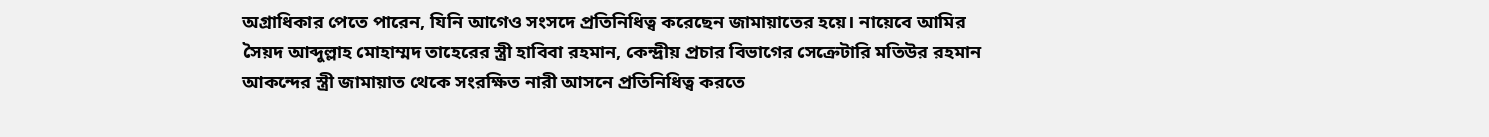অগ্রাধিকার পেতে পারেন, যিনি আগেও সংসদে প্রতিনিধিত্ব করেছেন জামায়াতের হয়ে। নায়েবে আমির সৈয়দ আব্দুল্লাহ মোহাম্মদ তাহেরের স্ত্রী হাবিবা রহমান, কেন্দ্রীয় প্রচার বিভাগের সেক্রেটারি মতিউর রহমান আকন্দের স্ত্রী জামায়াত থেকে সংরক্ষিত নারী আসনে প্রতিনিধিত্ব করতে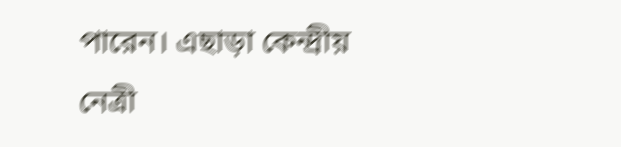পারেন। এছাড়া কেন্দ্রীয় নেত্রী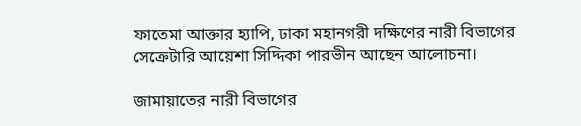ফাতেমা আক্তার হ্যাপি, ঢাকা মহানগরী দক্ষিণের নারী বিভাগের সেক্রেটারি আয়েশা সিদ্দিকা পারভীন আছেন আলোচনা।

জামায়াতের নারী বিভাগের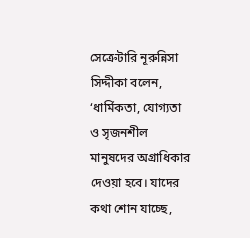সেক্রেটারি নূরুন্নিসা সিদ্দীকা বলেন, ‘ধার্মিকতা, যোগ্যতা ও সৃজনশীল মানুষদের অগ্রাধিকার দেওয়া হবে। যাদের কথা শোন যাচ্ছে,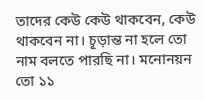তাদের কেউ কেউ থাকবেন, কেউ থাকবেন না। চূড়ান্ত না হলে তো নাম বলতে পারছি না। মনোনয়ন তো ১১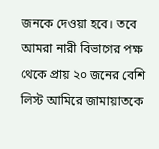জনকে দেওয়া হবে। তবে আমরা নারী বিভাগের পক্ষ থেকে প্রায় ২০ জনের বেশি লিস্ট আমিরে জামায়াতকে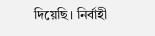দিয়েছি। নির্বাহী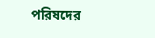পরিষদের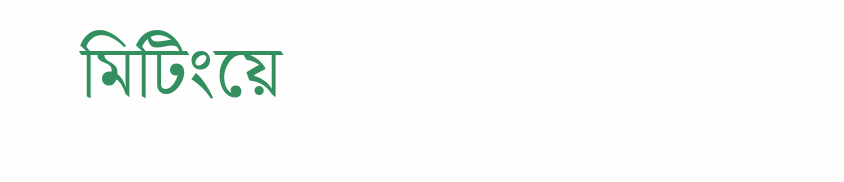মিটিংয়ে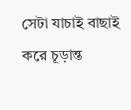সেটা যাচাই বাছাই করে চূড়ান্ত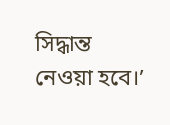সিদ্ধান্ত নেওয়া হবে।’